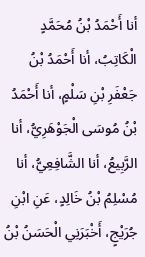أنا أَحْمَدُ بْنُ مُحَمَّدٍ الْكَاتِبُ، أنا أَحْمَدُ بْنُ جَعْفَرِ بْنِ سَلْمٍ، أنا أَحْمَدُ بْنُ مُوسَى الْجَوْهَرِيُّ، أنا الرَّبِيعُ، أنا الشَّافِعِيُّ، أنا مُسْلِمُ بْنُ خَالِدٍ، عَنِ ابْنِ جُرَيْجٍ، أَخْبَرَنِي الْحَسَنُ بْنُ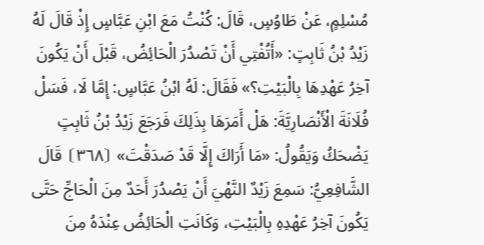مُسْلِمٍ، عَنْ طَاوُسٍ، قَالَ: كُنْتُ مَعَ ابْنِ عَبَّاسٍ إِذْ قَالَ لَهُ زَيْدُ بْنُ ثَابِتٍ: «أَتُفْتِي أَنْ تَصْدُرَ الْحَائِضُ، قَبْلَ أَنْ يَكُونَ آخِرُ عَهْدِهَا بِالْبَيْتِ؟» فَقَالَ: لَهُ ابْنُ عَبَّاسٍ: إِمَّا لَا، فَسَلْ فُلَانَةَ الْأَنْصَارِيَّةَ: هَلْ أَمَرَهَا بِذَلِكَ فَرَجَعَ زَيْدُ بْنُ ثَابِتٍ يَضْحَكُ وَيَقُولُ: «مَا أَرَاكَ إِلَّا قَدْ صَدَقْتَ» ⦗٣٦٨⦘ قَالَ الشَّافِعِيُّ: سَمِعَ زَيْدٌ النَّهْيَ أَنْ يَصْدُرَ أَحَدٌ مِنَ الْحَاجِّ حَتَّى يَكُونَ آخِرُ عَهْدِهِ بِالْبَيْتِ، وَكَانَتِ الْحَائِضُ عِنْدَهُ مِنَ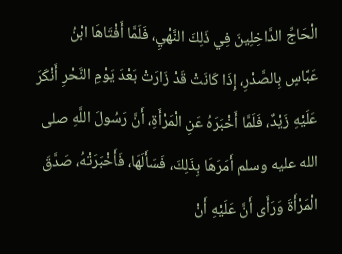الْحَاجِّ الدَّاخِلِينَ فِي ذَلِكَ النَّهْيِ، فَلَمَّا أَفْتَاهَا ابْنُ عَبَّاسٍ بِالصَّدْرِ، إِذَا كَانَتْ قَدْ زَارَتْ بَعْدَ يَوْمِ النَّحْرِ أَنْكَرَ عَلَيْهِ زَيْدٌ، فَلَمَّا أَخْبَرَهُ عَنِ الْمَرْأَةِ، أَنَّ رَسُولَ اللَّهِ صلى الله عليه وسلم أَمَرَهَا بِذَلِكَ، فَسَأَلَهَا، فَأَخْبَرَتْهُ، صَدَّقَ الْمَرْأَةَ وَرَأَى أَنَّ عَلَيْهِ أَنْ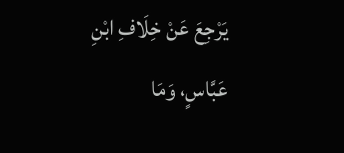يَرْجِعَ عَنْ خِلَافِ ابْنِ عَبَّاسٍ، وَمَا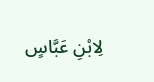لِابْنِ عَبَّاسٍ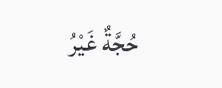حُجَّةٌ غَيْرُ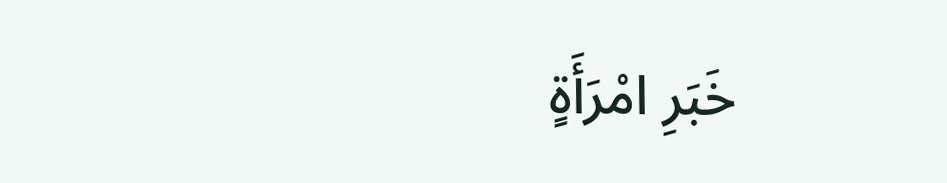خَبَرِ امْرَأَةٍ